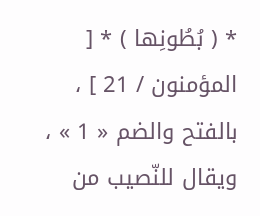* ( بُطُونِها ) * [ المؤمنون / 21 ] ، بالفتح والضم « 1 » ، ويقال للنّصيب من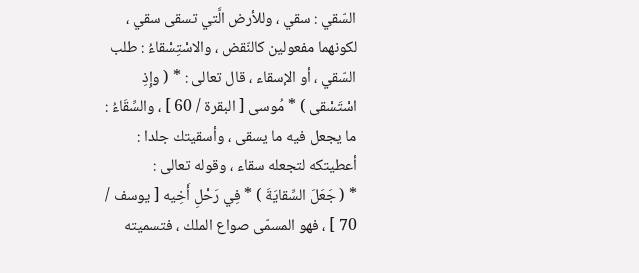السّقي : سقي ، وللأرض الَّتي تسقى سقي ، لكونهما مفعولين كالنّقض ، والاسْتِسْقاءُ : طلب السّقي ، أو الإسقاء ، قال تعالى : * ( وإِذِ اسْتَسْقى ) * مُوسى [ البقرة / 60 ] ، والسِّقَاءُ : ما يجعل فيه ما يسقى ، وأسقيتك جلدا : أعطيتكه لتجعله سقاء ، وقوله تعالى :
* ( جَعَلَ السِّقايَةَ ) * فِي رَحْلِ أَخِيه [ يوسف / 70 ] ، فهو المسمّى صواع الملك ، فتسميته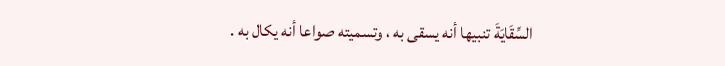السِّقَايَةَ تنبيها أنه يسقى به ، وتسميته صواعا أنه يكال به .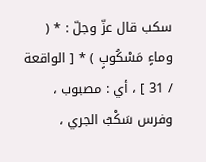سكب قال عزّ وجلّ : * ( وماءٍ مَسْكُوبٍ ) * [ الواقعة / 31 ] ، أي : مصبوب ، وفرس سَكْبُ الجري ،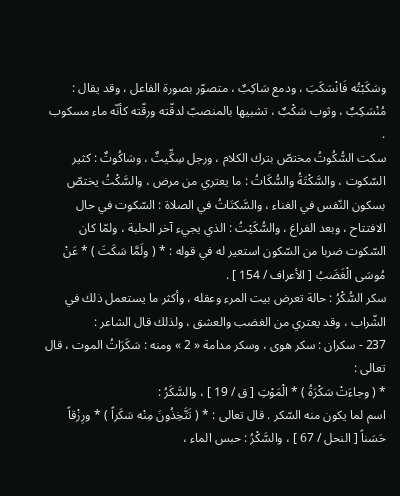وسَكَبْتُه فَانْسَكَبَ ، ودمع سَاكِبٌ ، متصوّر بصورة الفاعل ، وقد يقال : مُنْسَكِبٌ ، وثوب سَكْبٌ ، تشبيها بالمنصبّ لدقّته ورقّته كأنّه ماء مسكوب .
سكت السُّكُوتُ مختصّ بترك الكلام ، ورجل سِكِّيتٌ ، وسَاكُوتٌ : كثير السّكوت ، والسَّكْتَةُ والسُّكَاتُ : ما يعتري من مرض ، والسَّكْتُ يختصّ بسكون النّفس في الغناء ، والسَّكتَاتُ في الصلاة : السّكوت في حال الافتتاح ، وبعد الفراغ ، والسُّكَيْتُ : الذي يجيء آخر الحلبة ، ولمّا كان السّكوت ضربا من السّكون استعير له في قوله : * ( ولَمَّا سَكَتَ ) * عَنْ مُوسَى الْغَضَبُ [ الأعراف / 154 ] .
سكر السُّكْرُ : حالة تعرض بيت المرء وعقله ، وأكثر ما يستعمل ذلك في الشّراب ، وقد يعتري من الغضب والعشق ، ولذلك قال الشاعر :
237 - سكران : سكر هوى ، وسكر مدامة « 2 » ومنه : سَكَرَاتُ الموت ، قال تعالى :
* ( وجاءَتْ سَكْرَةُ ) * الْمَوْتِ [ ق / 19 ] ، والسَّكَرُ :
اسم لما يكون منه السّكر . قال تعالى : * ( تَتَّخِذُونَ مِنْه سَكَراً ) * ورِزْقاً حَسَناً [ النحل / 67 ] ، والسَّكْرُ : حبس الماء ،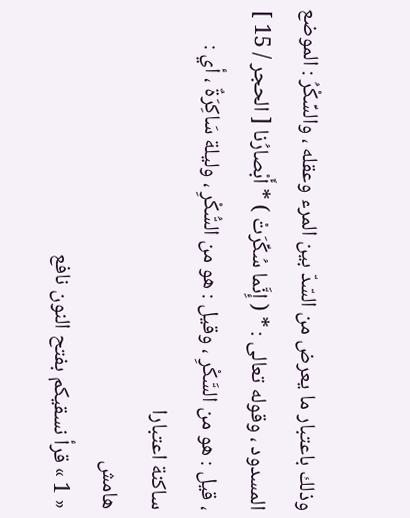وذلك باعتبار ما يعرض من السّدّ بين المرء وعقله ، والسِّكْرُ : الموضع المسدود ، وقوله تعالى : * ( إِنَّما سُكِّرَتْ ) * أَبْصارُنا [ الحجر / 15 ] ، قيل : هو من السَّكْرِ ، وقيل : هو من السُّكْرِ ، وليلة سَاكِرَةٌ ، أي : ساكنة اعتبارا
هامش
« 1 » قرأ نسقيكم بفتح النون نافع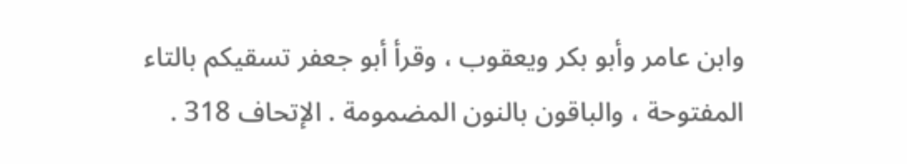وابن عامر وأبو بكر ويعقوب ، وقرأ أبو جعفر تسقيكم بالتاء المفتوحة ، والباقون بالنون المضمومة . الإتحاف 318 .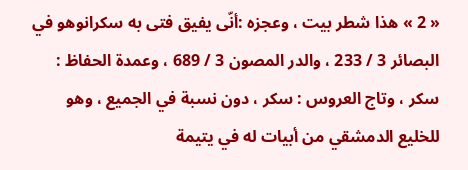« 2 » هذا شطر بيت ، وعجزه :أنّى يفيق فتى به سكرانوهو في البصائر 3 / 233 ، والدر المصون 3 / 689 ، وعمدة الحفاظ : سكر ، وتاج العروس : سكر ، دون نسبة في الجميع ، وهو للخليع الدمشقي من أبيات له في يتيمة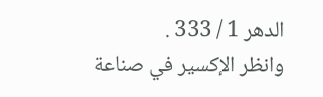الدهر 1 / 333 .
وانظر الإكسير في صناعة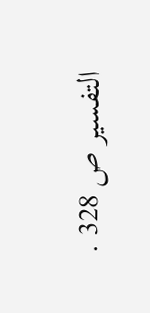التفسير ص 328 .